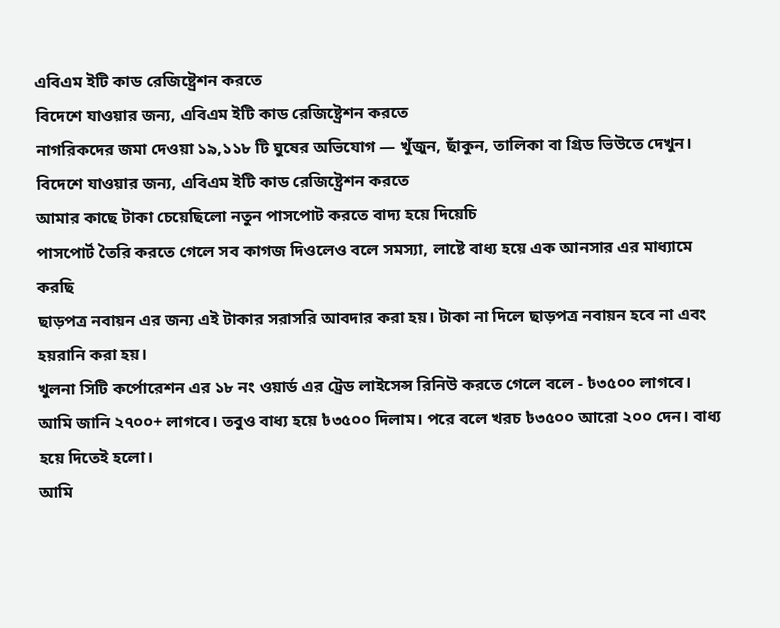এবিএম ইটি কাড রেজিষ্ট্রেশন করতে
বিদেশে যাওয়ার জন্য, এবিএম ইটি কাড রেজিষ্ট্রেশন করতে
নাগরিকদের জমা দেওয়া ১৯,১১৮ টি ঘুষের অভিযোগ — খুঁজুন, ছাঁকুন, তালিকা বা গ্রিড ভিউতে দেখুন।
বিদেশে যাওয়ার জন্য, এবিএম ইটি কাড রেজিষ্ট্রেশন করতে
আমার কাছে টাকা চেয়েছিলো নতুন পাসপোট করতে বাদ্য হয়ে দিয়েচি
পাসপোর্ট তৈরি করতে গেলে সব কাগজ দিওলেও বলে সমস্যা, লাষ্টে বাধ্য হয়ে এক আনসার এর মাধ্যামে করছি
ছাড়পত্র নবায়ন এর জন্য এই টাকার সরাসরি আবদার করা হয়। টাকা না দিলে ছাড়পত্র নবায়ন হবে না এবং হয়রানি করা হয়।
খুলনা সিটি কর্পোরেশন এর ১৮ নং ওয়ার্ড এর ট্রেড লাইসেন্স রিনিউ করতে গেলে বলে - ৳৩৫০০ লাগবে। আমি জানি ২৭০০+ লাগবে। তবুও বাধ্য হয়ে ৳৩৫০০ দিলাম। পরে বলে খরচ ৳৩৫০০ আরো ২০০ দেন। বাধ্য হয়ে দিতেই হলো।
আমি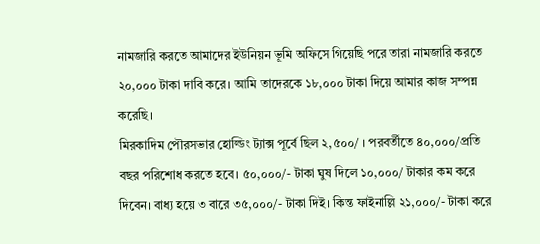নামজারি করতে আমাদের ইউনিয়ন ভূমি অফিসে গিয়েছি পরে তারা নামজারি করতে ২০,০০০ টাকা দাবি করে। আমি তাদেরকে ১৮,০০০ টাকা দিয়ে আমার কাজ সম্পন্ন করেছি।
মিরকাদিম পৌরসভার হোল্ডিং ট্যাক্স পূর্বে ছিল ২,৫০০/ । পরবর্তীতে ৪০,০০০/প্রতি বছর পরিশোধ করতে হবে। ৫০,০০০/- টাকা ঘুষ দিলে ১০,০০০/ টাকার কম করে দিবেন। বাধ্য হয়ে ৩ বারে ৩৫,০০০/- টাকা দিই। কিন্ত ফাইনাল্লি ২১,০০০/- টাকা করে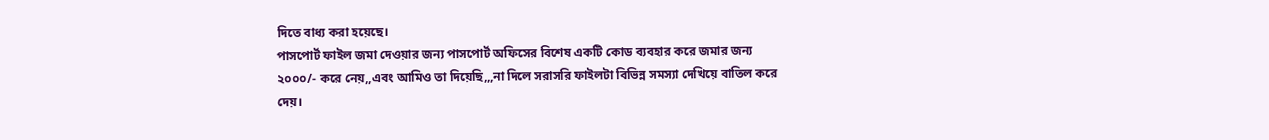দিতে বাধ্য করা হয়েছে।
পাসপোর্ট ফাইল জমা দেওয়ার জন্য পাসপোর্ট অফিসের বিশেষ একটি কোড ব্যবহার করে জমার জন্য ২০০০/- করে নেয়,,এবং আমিও তা দিয়েছি,,,না দিলে সরাসরি ফাইলটা বিভিন্ন সমস্যা দেখিয়ে বাতিল করে দেয়।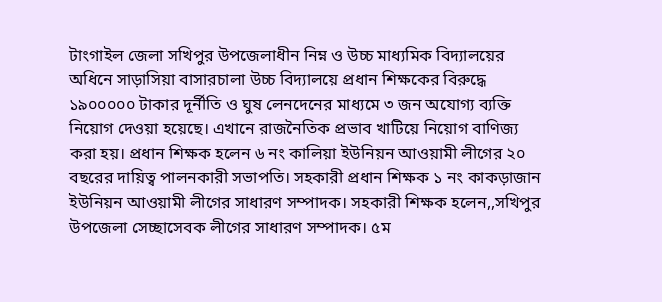টাংগাইল জেলা সখিপুর উপজেলাধীন নিম্ন ও উচ্চ মাধ্যমিক বিদ্যালয়ের অধিনে সাড়াসিয়া বাসারচালা উচ্চ বিদ্যালয়ে প্রধান শিক্ষকের বিরুদ্ধে ১৯০০০০০ টাকার দূর্নীতি ও ঘুষ লেনদেনের মাধ্যমে ৩ জন অযোগ্য ব্যক্তি নিয়োগ দেওয়া হয়েছে। এখানে রাজনৈতিক প্রভাব খাটিয়ে নিয়োগ বাণিজ্য করা হয়। প্রধান শিক্ষক হলেন ৬ নং কালিয়া ইউনিয়ন আওয়ামী লীগের ২০ বছরের দায়িত্ব পালনকারী সভাপতি। সহকারী প্রধান শিক্ষক ১ নং কাকড়াজান ইউনিয়ন আওয়ামী লীগের সাধারণ সম্পাদক। সহকারী শিক্ষক হলেন,,সখিপুর উপজেলা সেচ্ছাসেবক লীগের সাধারণ সম্পাদক। ৫ম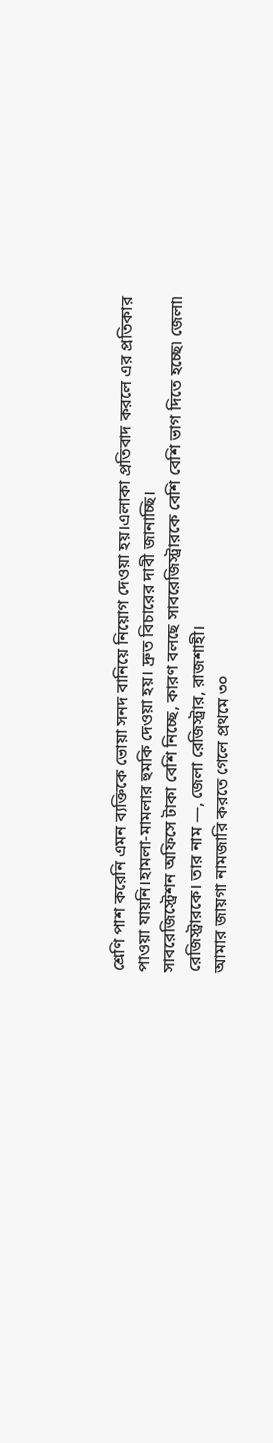শ্রেণি পাশ করেনি এমন ব্যক্তিকে ভোয়া সনদ বানিয়ে নিয়োগ দেওয়া হয়।এলাকা প্রতিবাদ করলে এর প্রতিকার পাওয়া যায়নি।হামলা-মামলার হুমকি দেওয়া হয়। দ্রুত বিচারের দাবী জানাচ্ছি।
সাবরেজিস্ট্রেশন অফিসে টাকা বেশি নিচ্ছে, কারণ বলছে সাবরেজিস্ট্রারকে বেশি বেশি ভাগ দিতে হচ্ছে৷ জেলা৷ রেজিস্ট্রারকে। তার নাম —, জেলা রেজিস্ট্রার, রাজশাহী।
আমার জায়গা নামজারি করতে গেলে প্রথমে ৩০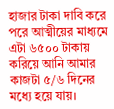হাজার টাকা দাবি করে পরে আত্মীয়ের মাধ্যমে এটা ৬৫০০ টাকায় করিয়ে আনি আমার কাজটা ৫/৬ দিনের মধ্যে হয়ে যায়।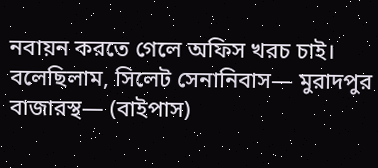নবায়ন করতে গেলে অফিস খরচ চাই।
বলেছিলাম, সিলেট সেনানিবাস— মুরাদপুর বাজারস্থ— (বাইপাস)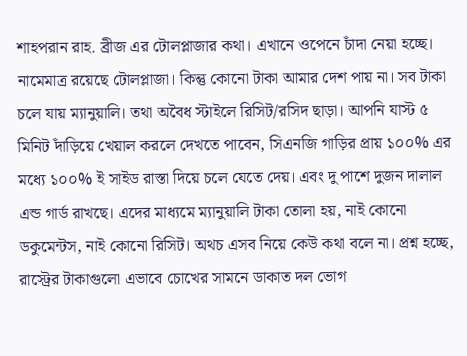শাহপরান রাহ. ব্রীজ এর টোলপ্লাজার কথা। এখানে ওপেনে চাঁদা নেয়া হচ্ছে। নামেমাত্র রয়েছে টোলপ্লাজা। কিন্তু কোনো টাকা আমার দেশ পায় না। সব টাকা চলে যায় ম্যানুয়ালি। তথা অবৈধ স্টাইলে রিসিট/রসিদ ছাড়া। আপনি যাস্ট ৫ মিনিট দাঁড়িয়ে খেয়াল করলে দেখতে পাবেন, সিএনজি গাড়ির প্রায় ১০০% এর মধ্যে ১০০% ই সাইড রাস্তা দিয়ে চলে যেতে দেয়। এবং দু পাশে দুজন দালাল এন্ড গার্ড রাখছে। এদের মাধ্যমে ম্যানুয়ালি টাকা তোলা হয়, নাই কোনো ডকুমেন্টস, নাই কোনো রিসিট। অথচ এসব নিয়ে কেউ কথা বলে না। প্রশ্ন হচ্ছে, রাস্ট্রের টাকাগুলো এভাবে চোখের সামনে ডাকাত দল ভোগ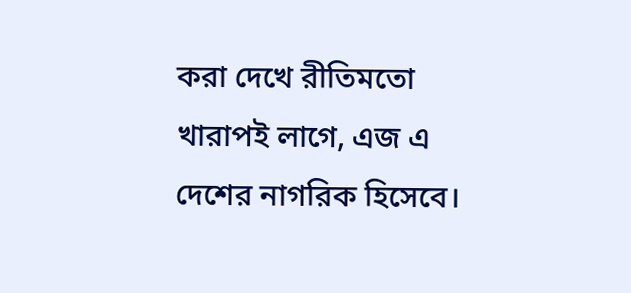করা দেখে রীতিমতো খারাপই লাগে, এজ এ দেশের নাগরিক হিসেবে।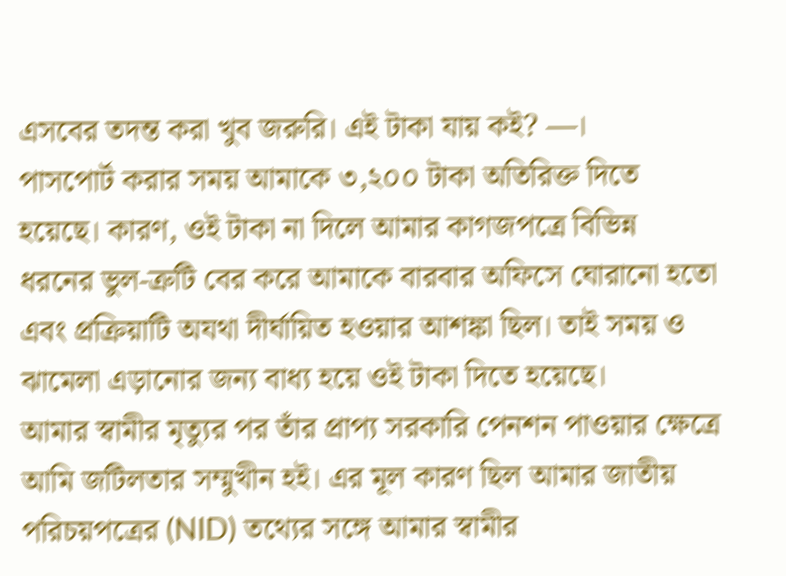এসবের তদন্ত করা খুব জরুরি। এই টাকা যায় কই? —।
পাসপোর্ট করার সময় আমাকে ৩,২০০ টাকা অতিরিক্ত দিতে হয়েছে। কারণ, ওই টাকা না দিলে আমার কাগজপত্রে বিভিন্ন ধরনের ভুল-ত্রুটি বের করে আমাকে বারবার অফিসে ঘোরানো হতো এবং প্রক্রিয়াটি অযথা দীর্ঘায়িত হওয়ার আশঙ্কা ছিল। তাই সময় ও ঝামেলা এড়ানোর জন্য বাধ্য হয়ে ওই টাকা দিতে হয়েছে।
আমার স্বামীর মৃত্যুর পর তাঁর প্রাপ্য সরকারি পেনশন পাওয়ার ক্ষেত্রে আমি জটিলতার সম্মুখীন হই। এর মূল কারণ ছিল আমার জাতীয় পরিচয়পত্রের (NID) তথ্যের সঙ্গে আমার স্বামীর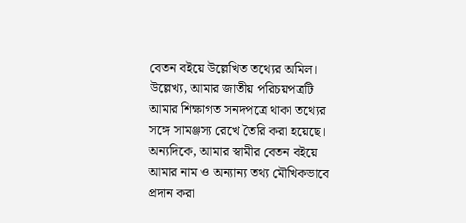বেতন বইয়ে উল্লেখিত তথ্যের অমিল। উল্লেখ্য, আমার জাতীয় পরিচয়পত্রটি আমার শিক্ষাগত সনদপত্রে থাকা তথ্যের সঙ্গে সামঞ্জস্য রেখে তৈরি করা হয়েছে। অন্যদিকে, আমার স্বামীর বেতন বইয়ে আমার নাম ও অন্যান্য তথ্য মৌখিকভাবে প্রদান করা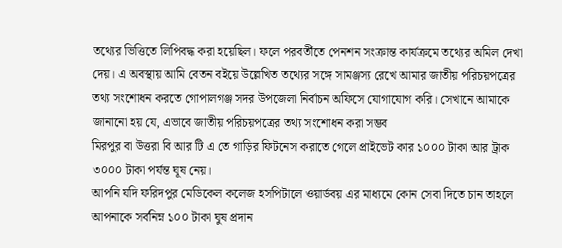তথ্যের ভিত্তিতে লিপিবদ্ধ করা হয়েছিল। ফলে পরবর্তীতে পেনশন সংক্রান্ত কার্যক্রমে তথ্যের অমিল দেখা দেয়। এ অবস্থায় আমি বেতন বইয়ে উল্লেখিত তথ্যের সঙ্গে সামঞ্জস্য রেখে আমার জাতীয় পরিচয়পত্রের তথ্য সংশোধন করতে গোপালগঞ্জ সদর উপজেলা নির্বাচন অফিসে যোগাযোগ করি। সেখানে আমাকে জানানো হয় যে, এভাবে জাতীয় পরিচয়পত্রের তথ্য সংশোধন করা সম্ভব
মিরপুর বা উত্তরা বি আর টি এ তে গাড়ির ফিটনেস করাতে গেলে প্রাইভেট কার ১০০০ টাকা আর ট্রাক ৩০০০ টাকা পর্যন্ত ঘূষ নেয়।
আপনি যদি ফরিদপুর মেডিকেল কলেজ হসপিটালে ওয়ার্ডবয় এর মাধ্যমে কোন সেবা দিতে চান তাহলে আপনাকে সর্বনিম্ন ১০০ টাকা ঘুষ প্রদান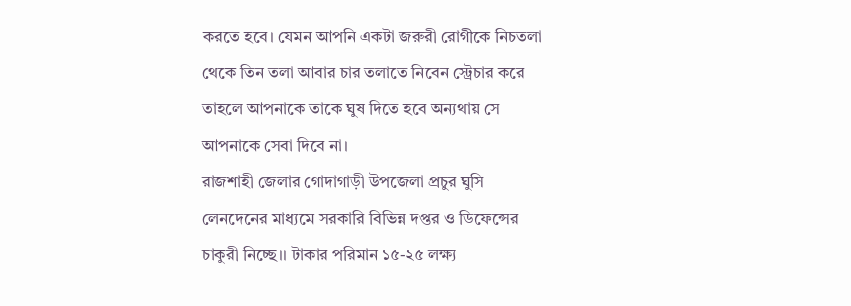করতে হবে। যেমন আপনি একটা জরুরী রোগীকে নিচতলা থেকে তিন তলা আবার চার তলাতে নিবেন স্ট্রেচার করে তাহলে আপনাকে তাকে ঘুষ দিতে হবে অন্যথায় সে আপনাকে সেবা দিবে না।
রাজশাহী জেলার গোদাগাড়ী উপজেলা প্রচুর ঘুসি লেনদেনের মাধ্যমে সরকারি বিভিন্ন দপ্তর ও ডিফেন্সের চাকুরী নিচ্ছে।। টাকার পরিমান ১৫-২৫ লক্ষ্য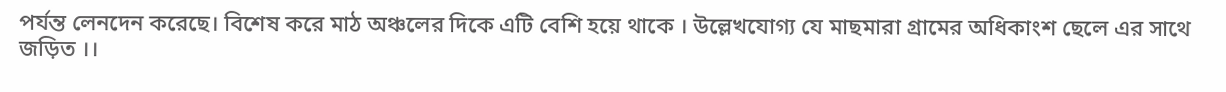পর্যন্ত লেনদেন করেছে। বিশেষ করে মাঠ অঞ্চলের দিকে এটি বেশি হয়ে থাকে । উল্লেখযোগ্য যে মাছমারা গ্রামের অধিকাংশ ছেলে এর সাথে জড়িত ।।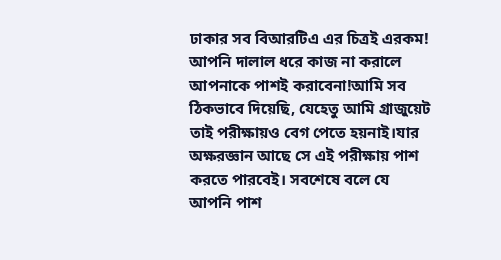ঢাকার সব বিআরটিএ এর চিত্রই এরকম! আপনি দালাল ধরে কাজ না করালে আপনাকে পাশই করাবেনা!আমি সব ঠিকভাবে দিয়েছি, যেহেতু আমি গ্রাজুয়েট তাই পরীক্ষায়ও বেগ পেতে হয়নাই।যার অক্ষরজ্ঞান আছে সে এই পরীক্ষায় পাশ করতে পারবেই। সবশেষে বলে যে আপনি পাশ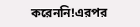করেননি!এরপর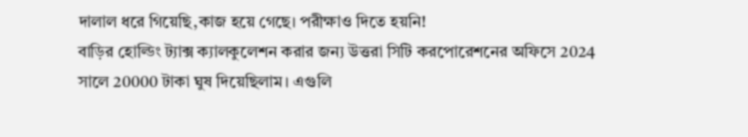দালাল ধরে গিয়েছি,কাজ হয়ে গেছে। পরীক্ষাও দিতে হয়নি!
বাড়ির হোল্ডিং ট্যাক্স ক্যালকুলেশন করার জন্য উত্তরা সিটি করপোরেশনের অফিসে 2024 সালে 20000 টাকা ঘুষ দিয়েছিলাম। এগুলি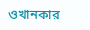ওখানকার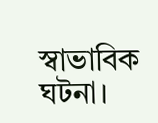স্বাভাবিক ঘটনা।